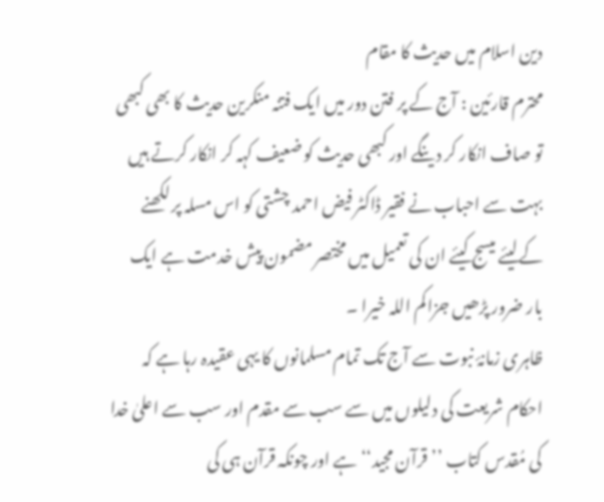دین اسلام میں حدیث کا مقام
محترم قارئین : آج کے پر فتن دور میں ایک فتنہ منکرین حدیث کا بھی کبھی تو صاف انکار کر دینگے اور کبھی حدیث کو ضعیف کہہ کر انکار کرتے ہیں بہت سے احباب نے فقیر ڈاکٹر فیض احمد چشتی کو اس مسلہ پر لکھنے کےلیئے میسج کیئے ان کی تعمیل میں مختصر مضمون پیش خدمت ہے ایک بار ضرور پڑھیں جزاکم اللہ خیرا ۔
ظاہری زمانۂ نبوت سے آج تک تمام مسلمانوں کا یہی عقیدہ رہا ہے کہ احکام شریعت کی دلیلوں میں سے سب سے مقدم اور سب سے اعلیٰ خدا کی مُقدس کتاب ’’قرآن مجید‘‘ ہے اور چونکہ قرآن ہی کی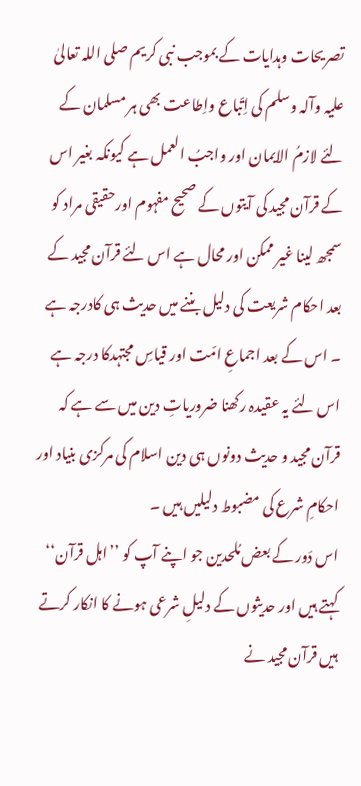تصریحات وہدایات کے بموجب نبی کریم صلی اللہ تعالیٰ علیہ وآلہ وسلم کی اِتّباع واِطاعت بھی ہر مسلمان کے لئے لازمُ الایمان اور واجبُ العمل ہے کیونکہ بغیر اس کے قرآن مجید کی آیتوں کے صحیح مفہوم اورحقیقی مراد کو سمجھ لینا غیر ممکن اور محال ہے اس لئے قرآن مجید کے بعد احکام شریعت کی دلیل بننے میں حدیث ہی کادرجہ ہے ۔ اس کے بعد اجماعِ امّت اور قیاسِ مجتہدکا درجہ ہے اس لئے یہ عقیدہ رکھنا ضروریاتِ دین میں سے ہے کہ قرآن مجید و حدیث دونوں ہی دین اسلام کی مرکزی بنیاد اور احکامِ شرع کی مضبوط دلیلیں ہیں ۔
اس دَور کے بعض مُلحدین جو اپنے آپ کو ’’اہل قرآن‘‘ کہتے ہیں اور حدیثوں کے دلیلِ شرعی ہونے کا انکار کرتے ہیں قرآن مجید نے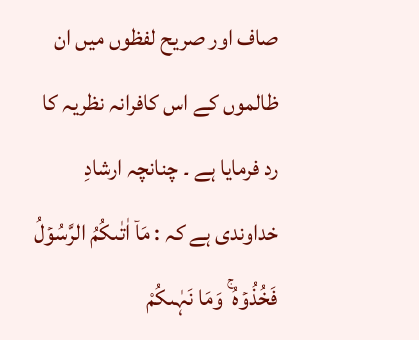صاف اور صریح لفظوں میں ان ظالموں کے اس کافرانہ نظریہ کا رد فرمایا ہے ۔ چنانچہ ارشادِ خداوندی ہے کہ : مَاۤ اٰتٰىکُمُ الرَّسُوۡلُ فَخُذُوۡہُ ۚ وَمَا نَہٰىکُمْ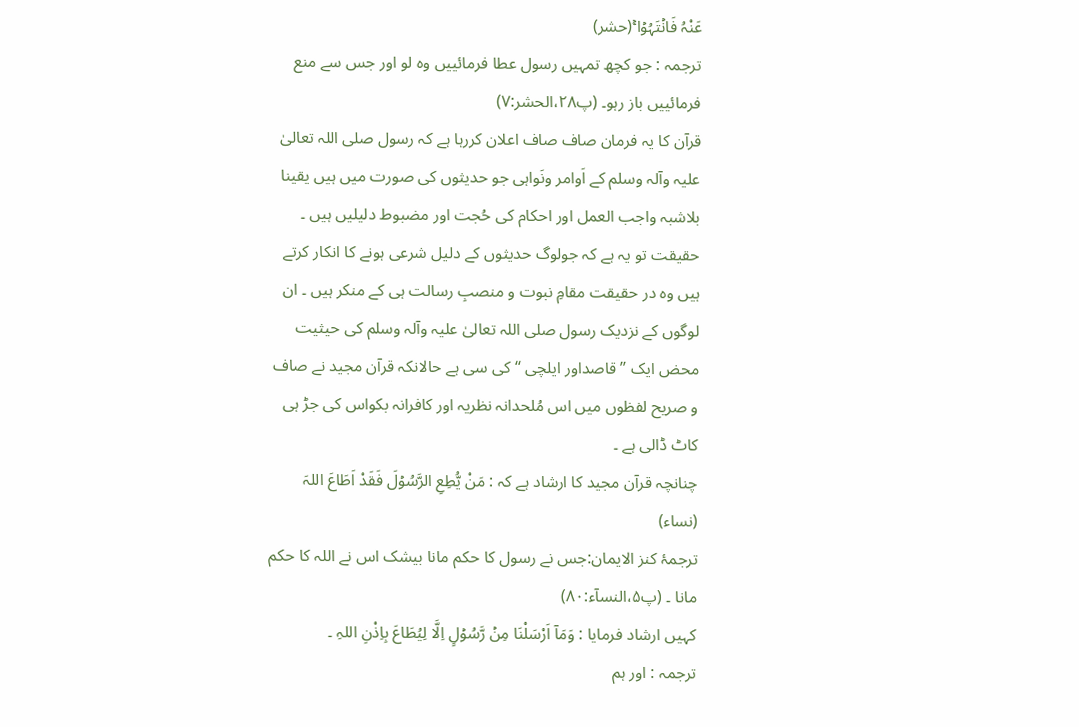عَنْہُ فَانۡتَہُوۡا ۚ(حشر)
ترجمہ : جو کچھ تمہیں رسول عطا فرمائییں وہ لو اور جس سے منع فرمائییں باز رہو۔ (پ۲۸،الحشر:۷)
قرآن کا یہ فرمان صاف صاف اعلان کررہا ہے کہ رسول صلی اللہ تعالیٰ علیہ وآلہ وسلم کے اَوامر ونَواہی جو حدیثوں کی صورت میں ہیں یقینا بلاشبہ واجب العمل اور احکام کی حُجت اور مضبوط دلیلیں ہیں ۔
حقیقت تو یہ ہے کہ جولوگ حدیثوں کے دلیل شرعی ہونے کا انکار کرتے ہیں وہ در حقیقت مقامِ نبوت و منصبِ رسالت ہی کے منکر ہیں ۔ ان لوگوں کے نزدیک رسول صلی اللہ تعالیٰ علیہ وآلہ وسلم کی حیثیت محض ایک ’’قاصداور ایلچی ‘‘کی سی ہے حالانکہ قرآن مجید نے صاف و صریح لفظوں میں اس مُلحدانہ نظریہ اور کافرانہ بکواس کی جڑ ہی کاٹ ڈالی ہے ۔
چنانچہ قرآن مجید کا ارشاد ہے کہ : مَنْ یُّطِعِ الرَّسُوۡلَ فَقَدْ اَطَاعَ اللہَ (نساء)
ترجمۂ کنز الایمان:جس نے رسول کا حکم مانا بیشک اس نے اللہ کا حکم مانا ۔ (پ۵،النسآء:۸۰)
کہیں ارشاد فرمایا : وَمَاۤ اَرْسَلْنَا مِنۡ رَّسُوۡلٍ اِلَّا لِیُطَاعَ بِاِذْنِ اللہِ ۔
ترجمہ : اور ہم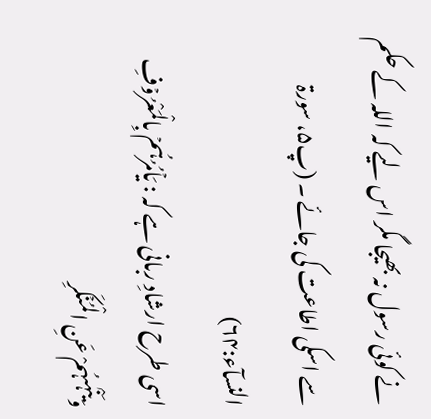نے کوئی رسول نہ بھیجا مگر اس لیے کہ اللہ کے حکم سے اسکی اطاعت کی جائے ۔ (پ۵، سورۃ النسآء:۶۴)
اسی طرح ارشادِ ربانی ہے کہ : یَاۡمُرُہُمۡ بِالْمَعْرُوۡفِ وَیَنْہٰىہُمْ عَنِ الْمُنۡکَرِ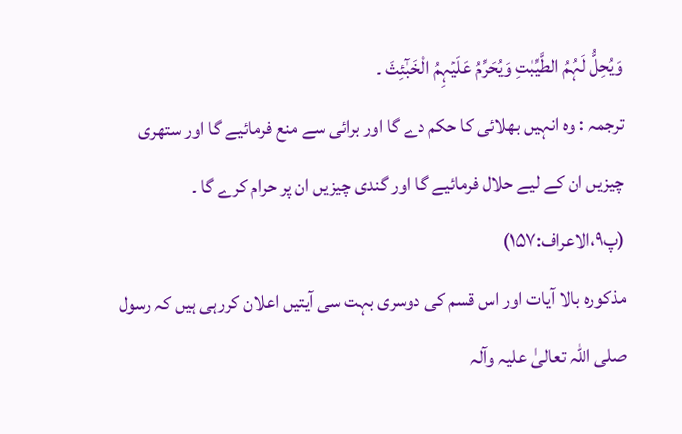وَیُحِلُّ لَہُمُ الطَّیِّبٰتِ وَیُحَرِّمُ عَلَیۡہِمُ الْخَبٰٓئِثَ ۔
ترجمہ : وہ انہیں بھلائی کا حکم دے گا اور برائی سے منع فرمائیے گا اور ستھری چیزیں ان کے لیے حلال فرمائیے گا اور گندی چیزیں ان پر حرام کرے گا ۔ (پ۹،الاعراف:۱۵۷)
مذکورہ بالا آیات اور اس قسم کی دوسری بہت سی آیتیں اعلان کررہی ہیں کہ رسول صلی اللہ تعالیٰ علیہ وآلہ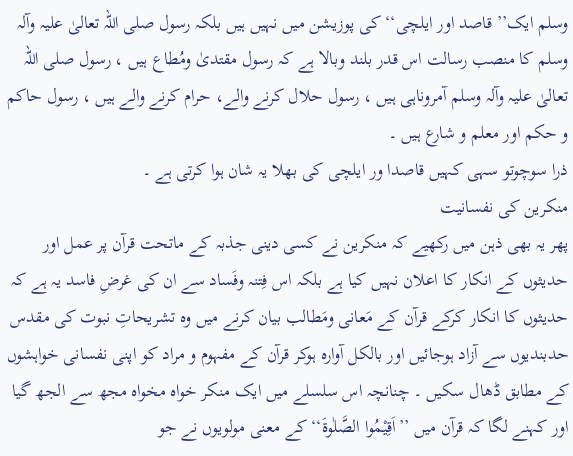وسلم ایک’’ قاصد اور ایلچی‘‘ کی پوزیشن میں نہیں ہیں بلکہ رسول صلی اللہ تعالیٰ علیہ وآلہ وسلم کا منصب رسالت اس قدر بلند وبالا ہے کہ رسول مقتدیٰ ومُطاع ہیں ، رسول صلی اللہ تعالیٰ علیہ وآلہ وسلم آمروناہی ہیں ، رسول حلال کرنے والے، حرام کرنے والے ہیں ، رسول حاکم و حکم اور معلم و شارع ہیں ۔
ذرا سوچوتو سہی کہیں قاصدا ور ایلچی کی بھلا یہ شان ہوا کرتی ہے ۔
منکرین کی نفسانیت
پھر یہ بھی ذہن میں رکھیے کہ منکرین نے کسی دینی جذبہ کے ماتحت قرآن پر عمل اور حدیثوں کے انکار کا اعلان نہیں کیا ہے بلکہ اس فِتنہ وفَساد سے ان کی غرضِ فاسد یہ ہے کہ حدیثوں کا انکار کرکے قرآن کے مَعانی ومَطالب بیان کرنے میں وہ تشریحاتِ نبوت کی مقدس حدبندیوں سے آزاد ہوجائیں اور بالکل آوارہ ہوکر قرآن کے مفہوم و مراد کو اپنی نفسانی خواہشوں کے مطابق ڈھال سکیں ۔ چنانچہ اس سلسلے میں ایک منکر خواہ مخواہ مجھ سے الجھ گیا اور کہنے لگا کہ قرآن میں ’’اَقِیْمُوا الصَّلٰوۃَ‘‘ کے معنی مولویوں نے جو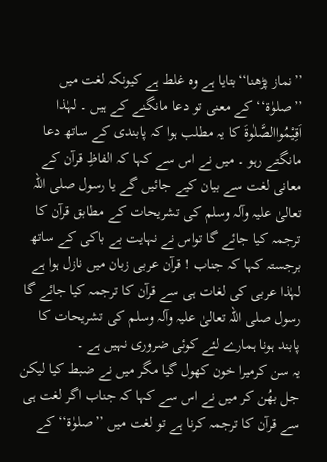’’نماز پڑھنا‘‘بتایا ہے وہ غلط ہے کیونکہ لغت میں ’’صلوٰۃ‘‘ کے معنی تو دعا مانگنے کے ہیں ۔ لہٰذا اَقِیْمُواالصَّلٰوۃَ کا یہ مطلب ہوا کہ پابندی کے ساتھ دعا مانگتے رہو ۔ میں نے اس سے کہا کہ الفاظِ قرآن کے معانی لغت سے بیان کیے جائیں گے یا رسول صلی اللہ تعالیٰ علیہ وآلہ وسلم کی تشریحات کے مطابق قرآن کا ترجمہ کیا جائے گا تواس نے نہایت بے باکی کے ساتھ برجستہ کہا کہ جناب ! قرآن عربی زبان میں نازل ہوا ہے لہٰذا عربی کی لغات ہی سے قرآن کا ترجمہ کیا جائے گا رسول صلی اللہ تعالیٰ علیہ وآلہ وسلم کی تشریحات کا پابند ہونا ہمارے لئے کوئی ضروری نہیں ہے ۔
یہ سن کرمیرا خون کھول گیا مگر میں نے ضبط کیا لیکن جل بھُن کر میں نے اس سے کہا کہ جناب اگر لغت ہی سے قرآن کا ترجمہ کرنا ہے تو لغت میں ’’صلوٰۃ‘‘ کے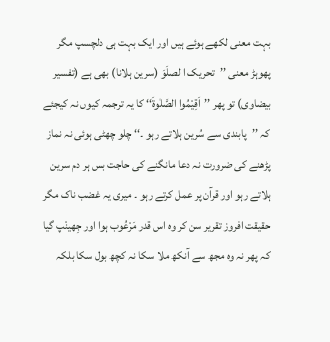بہت معنی لکھے ہوئے ہیں اور ایک بہت ہی دلچسپ مگر پھوہڑ معنی ’’تحریک ا لصلَوَ (سرین ہلانا) بھی ہے (تفسیر بیضاوی) تو پھر ’’اَقِیْمُوا الصَّلٰوۃَ‘‘ کا یہ ترجمہ کیوں نہ کیجئے کہ ’’پابندی سے سُرین ہلاتے رہو ۔‘‘ چلو چھٹی ہوئی نہ نماز پڑھنے کی ضرورت نہ دعا مانگنے کی حاجت بس ہر دم سرین ہلاتے رہو اور قرآن پر عمل کرتے رہو ۔ میری یہ غضب ناک مگر حقیقت افروز تقریر سن کر وہ اس قدر مَرْعُوب ہوا اور جِھینْپ گیا کہ پھر نہ وہ مجھ سے آنکھ ملا سکا نہ کچھ بول سکا بلکہ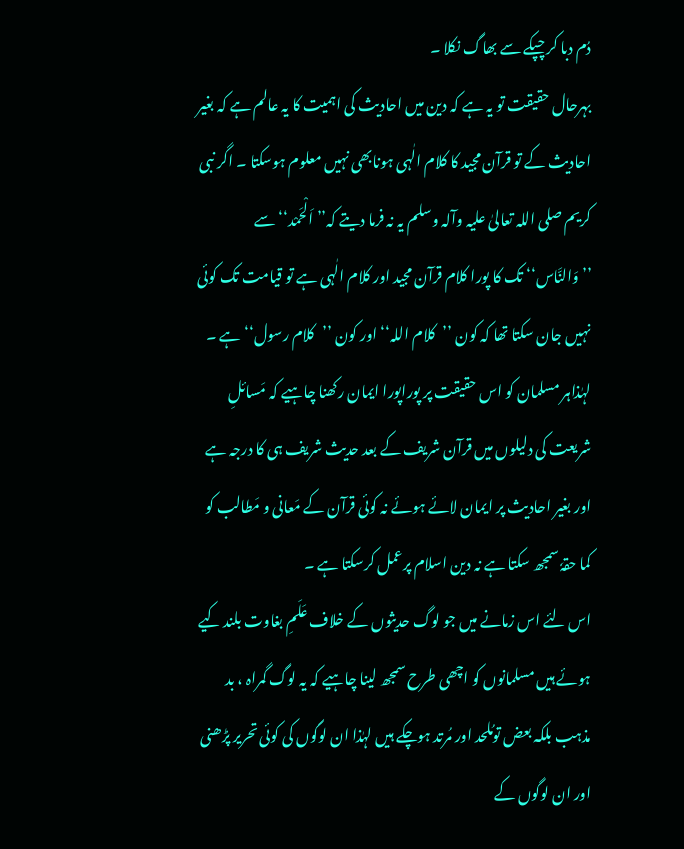دُم دبا کر چپکے سے بھاگ نکلا ۔
بہرحال حقیقت تو یہ ہے کہ دین میں احادیث کی اہمیت کا یہ عالم ہے کہ بغیر احادیث کے تو قرآن مجید کا کلام الٰہی ہونابھی نہیں معلوم ہوسکتا ۔ اگر نبی کریم صلی اللہ تعالیٰ علیہ وآلہ وسلم یہ نہ فرما دیتے کہ’’اَلْحَمْد‘‘سے ’’وَالنَّاس‘‘ تک کا پورا کلام قرآن مجید اور کلام الٰہی ہے تو قیامت تک کوئی نہیں جان سکتا تھا کہ کون ’’کلام اللہ‘‘اور کون ’’کلام رسول‘‘ہے ۔
لہٰذاہر مسلمان کو اس حقیقت پر پوراپورا ایمان رکھنا چاہیے کہ مَسائلِ شریعت کی دلیلوں میں قرآن شریف کے بعد حدیث شریف ہی کا درجہ ہے اور بغیر احادیث پر ایمان لائے ہوئے نہ کوئی قرآن کے مَعانی و مَطالب کو کما حقہٗ سمجھ سکتا ہے نہ دین اسلام پرعمل کرسکتا ہے ۔
اس لئے اس زمانے میں جو لوگ حدیثوں کے خلاف عَلَمِ بغاوت بلند کیے ہوئے ہیں مسلمانوں کو اچھی طرح سمجھ لینا چاہیے کہ یہ لوگ گمراہ ، بد مذہب بلکہ بعض تومُلحد اور مُرتد ہوچکے ہیں لہٰذا ان لوگوں کی کوئی تحریر پڑھنی اور ان لوگوں کے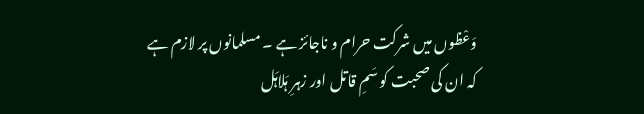وَعْظوں میں شرکت حرام و ناجائز ہے ۔ مسلمانوں پر لازم ہے کہ ان کی صحبت کو سَمِ قاتل اور زہرِ ہَلاہَل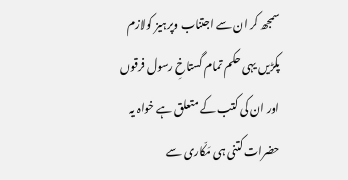سمجھ کر ان سے اجتناب وپرہیز کولازم پکڑیں یہی حکم تمام گستاخِ رسول فرقوں اور ان کی کتب کے متعلق ہے خواہ یہ حضرات کتنی ہی مَکّاری سے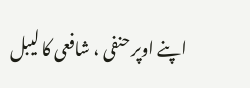اپنے اوپر حنفی ، شافعی کا لیبل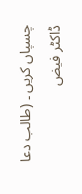چسپاں کریں ۔ (طالب دعا ڈاکٹر فیض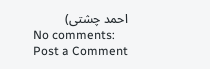احمد چشتی)
No comments:
Post a Comment